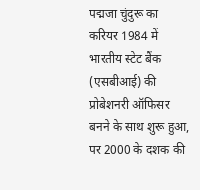पद्मजा चुंदुरू का करियर 1984 में भारतीय स्टेट बैंक (एसबीआई) की प्रोबेशनरी ऑफिसर बनने के साथ शुरू हुआ, पर 2000 के दशक की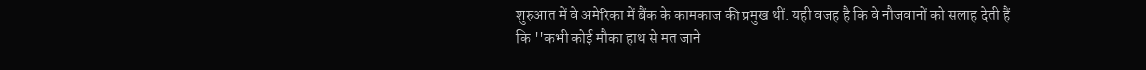शुरुआत में वे अमेरिका में बैंक के कामकाज की प्रमुख थीं. यही वजह है कि वे नौजवानों को सलाह देती हैं कि ''कभी कोई मौका हाथ से मत जाने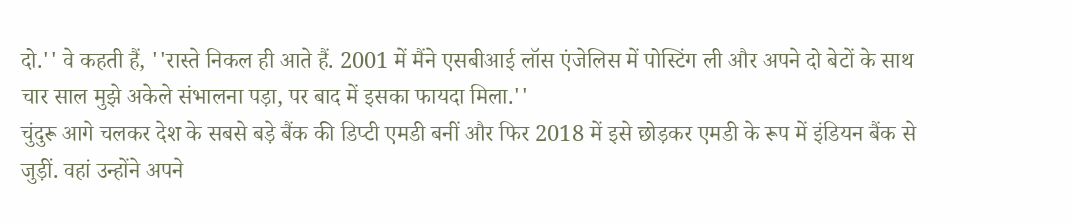दो.'' वे कहती हैं, ''रास्ते निकल ही आते हैं. 2001 में मैंने एसबीआई लॉस एंजेलिस में पोस्टिंग ली और अपने दो बेटों के साथ चार साल मुझे अकेले संभालना पड़ा, पर बाद में इसका फायदा मिला.''
चुंदुरू आगे चलकर देश के सबसे बड़े बैंक की डिप्टी एमडी बनीं और फिर 2018 में इसे छोड़कर एमडी के रूप में इंडियन बैंक से जुड़ीं. वहां उन्होंने अपने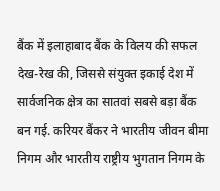बैंक में इलाहाबाद बैंक के विलय की सफल देख-रेख की, जिससे संयुक्त इकाई देश में सार्वजनिक क्षेत्र का सातवां सबसे बड़ा बैंक बन गई. करियर बैंकर ने भारतीय जीवन बीमा निगम और भारतीय राष्ट्रीय भुगतान निगम के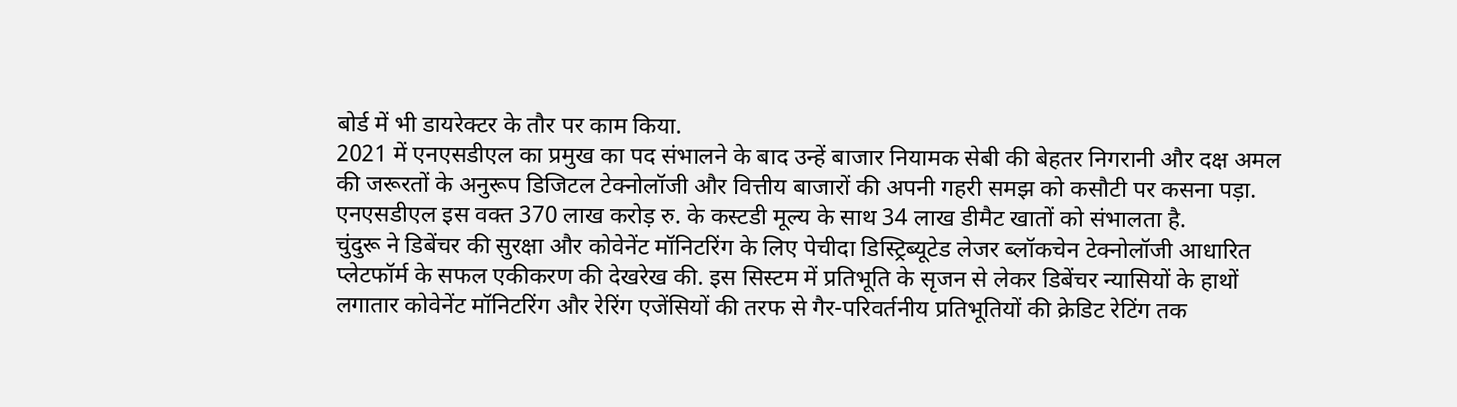बोर्ड में भी डायरेक्टर के तौर पर काम किया.
2021 में एनएसडीएल का प्रमुख का पद संभालने के बाद उन्हें बाजार नियामक सेबी की बेहतर निगरानी और दक्ष अमल की जरूरतों के अनुरूप डिजिटल टेक्नोलॉजी और वित्तीय बाजारों की अपनी गहरी समझ को कसौटी पर कसना पड़ा. एनएसडीएल इस वक्त 370 लाख करोड़ रु. के कस्टडी मूल्य के साथ 34 लाख डीमैट खातों को संभालता है.
चुंदुरू ने डिबेंचर की सुरक्षा और कोवेनेंट मॉनिटरिंग के लिए पेचीदा डिस्ट्रिब्यूटेड लेजर ब्लॉकचेन टेक्नोलॉजी आधारित प्लेटफॉर्म के सफल एकीकरण की देखरेख की. इस सिस्टम में प्रतिभूति के सृजन से लेकर डिबेंचर न्यासियों के हाथों लगातार कोवेनेंट मॉनिटरिंग और रेरिंग एजेंसियों की तरफ से गैर-परिवर्तनीय प्रतिभूतियों की क्रेडिट रेटिंग तक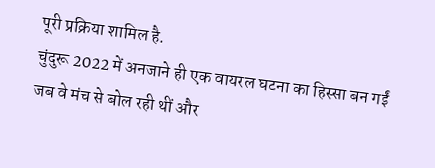पूरी प्रक्रिया शामिल है.
चुंदुरू 2022 में अनजाने ही एक वायरल घटना का हिस्सा बन गईं जब वे मंच से बोल रही थीं और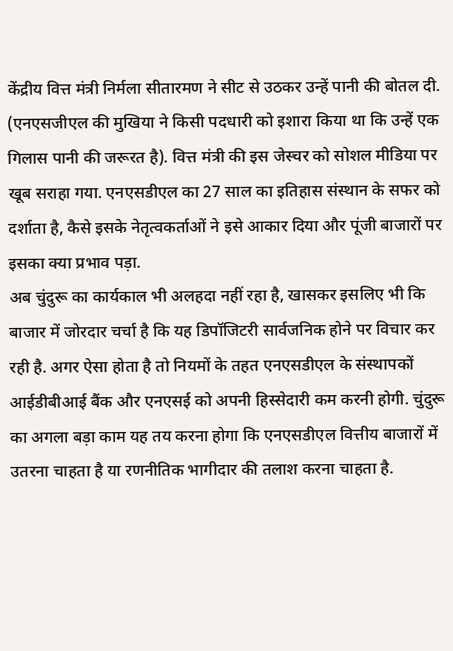केंद्रीय वित्त मंत्री निर्मला सीतारमण ने सीट से उठकर उन्हें पानी की बोतल दी. (एनएसजीएल की मुखिया ने किसी पदधारी को इशारा किया था कि उन्हें एक गिलास पानी की जरूरत है). वित्त मंत्री की इस जेस्चर को सोशल मीडिया पर खूब सराहा गया. एनएसडीएल का 27 साल का इतिहास संस्थान के सफर को दर्शाता है, कैसे इसके नेतृत्वकर्ताओं ने इसे आकार दिया और पूंजी बाजारों पर इसका क्या प्रभाव पड़ा.
अब चुंदुरू का कार्यकाल भी अलहदा नहीं रहा है, खासकर इसलिए भी कि बाजार में जोरदार चर्चा है कि यह डिपॉजिटरी सार्वजनिक होने पर विचार कर रही है. अगर ऐसा होता है तो नियमों के तहत एनएसडीएल के संस्थापकों आईडीबीआई बैंक और एनएसई को अपनी हिस्सेदारी कम करनी होगी. चुंदुरू का अगला बड़ा काम यह तय करना होगा कि एनएसडीएल वित्तीय बाजारों में उतरना चाहता है या रणनीतिक भागीदार की तलाश करना चाहता है.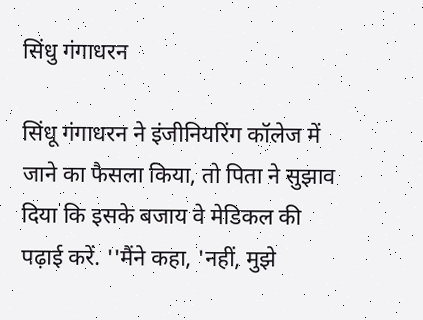सिंधु गंगाधरन

सिंधू गंगाधरन ने इंजीनियरिंग कॉलेज में जाने का फैसला किया, तो पिता ने सुझाव दिया कि इसके बजाय वे मेडिकल की पढ़ाई करें. ''मैंने कहा, 'नहीं, मुझे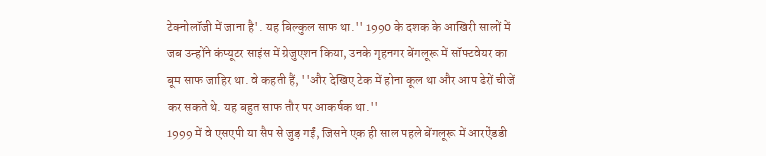टेक्नोलॉजी में जाना है'. यह बिल्कुल साफ था.'' 1990 के दशक के आखिरी सालों में जब उन्होंने कंप्यूटर साइंस में ग्रेजुएशन किया, उनके गृहनगर बेंगलूरू में सॉफ्टवेयर का बूम साफ जाहिर था. वे कहती हैं, ''और देखिए टेक में होना कूल था और आप ढेरों चीजें कर सकते थे. यह बहुत साफ तौर पर आकर्षक था.''
1999 में वे एसएपी या सैप से जुड़ गईं, जिसने एक ही साल पहले बेंगलूरू में आरऐंडडी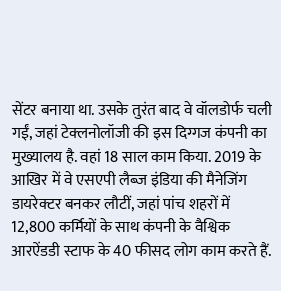सेंटर बनाया था. उसके तुरंत बाद वे वॉलडोर्फ चली गईं, जहां टेक्लनोलॉजी की इस दिग्गज कंपनी का मुख्यालय है. वहां 18 साल काम किया. 2019 के आखिर में वे एसएपी लैब्ज इंडिया की मैनेजिंग डायरेक्टर बनकर लौटीं, जहां पांच शहरों में 12,800 कर्मियों के साथ कंपनी के वैश्विक आरऐंडडी स्टाफ के 40 फीसद लोग काम करते हैं.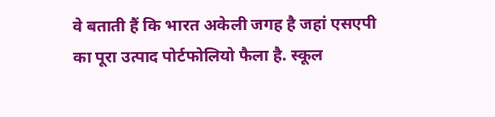वे बताती हैं कि भारत अकेली जगह है जहां एसएपी का पूरा उत्पाद पोर्टफोलियो फैला है. स्कूल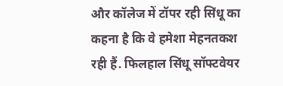और कॉलेज में टॉपर रही सिंधू का कहना है कि वे हमेशा मेहनतकश रही हैं. फिलहाल सिंधू सॉफ्टवेयर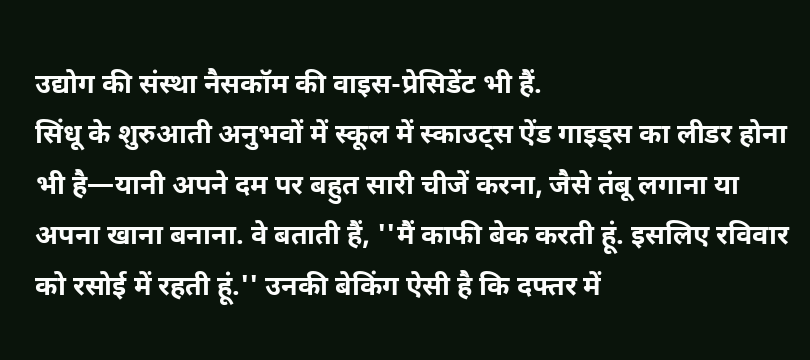उद्योग की संस्था नैसकॉम की वाइस-प्रेसिडेंट भी हैं.
सिंधू के शुरुआती अनुभवों में स्कूल में स्काउट्स ऐंड गाइड्स का लीडर होना भी है—यानी अपने दम पर बहुत सारी चीजें करना, जैसे तंबू लगाना या अपना खाना बनाना. वे बताती हैं, ''मैं काफी बेक करती हूं. इसलिए रविवार को रसोई में रहती हूं.'' उनकी बेकिंग ऐसी है कि दफ्तर में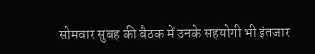सोमवार सुबह की बैठक में उनके सहयोगी भी इंतजार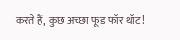करते हैं, कुछ अच्छा फूड फॉर थॉट!